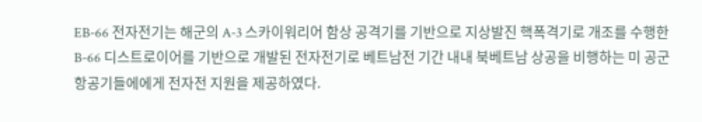EB-66 전자전기는 해군의 A-3 스카이워리어 함상 공격기를 기반으로 지상발진 핵폭격기로 개조를 수행한 B-66 디스트로이어를 기반으로 개발된 전자전기로 베트남전 기간 내내 북베트남 상공을 비행하는 미 공군 항공기들에에게 전자전 지원을 제공하였다.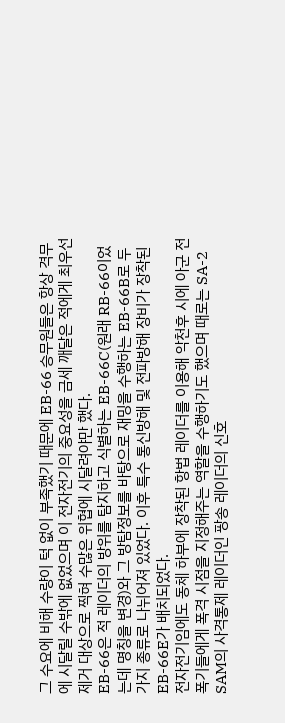그 수요에 비해 수량이 턱 없이 부족했기 때문에 EB-66 승무원들은 항상 격무에 시달릴 수밖에 없었으며 이 전자전기의 중요성을 금세 깨달은 적에게 최우선 제거 대상으로 찍혀 수많은 위협에 시달려야만 했다.
EB-66은 적 레이더의 방위를 탐지하고 식별하는 EB-66C(원래 RB-66이었는데 명칭을 변경)와 그 방탐정보를 바탕으로 재밍을 수행하는 EB-66B로 두 가지 종류로 나뉘어져 있었다. 이후 특수 통신방해 및 전파방해 장비가 장착된 EB-66E가 배치되었다.
전자전기임에도 동체 하부에 장착된 항법 레이더를 이용해 악천후 시에 아군 전폭기들에게 폭격 시점을 지정해주는 역할을 수행하기도 했으며 때로는 SA-2 SAM의 사격통제 레이더인 팡송 레이더의 신호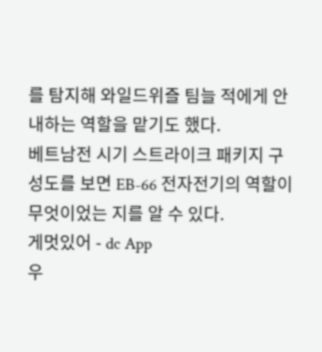를 탐지해 와일드위즐 팀늘 적에게 안내하는 역할을 맡기도 했다.
베트남전 시기 스트라이크 패키지 구성도를 보면 EB-66 전자전기의 역할이 무엇이었는 지를 알 수 있다.
게멋있어 - dc App
우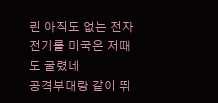린 아직도 없는 전자전기를 미국은 저때도 굴렸네
공격부대랑 같이 뛰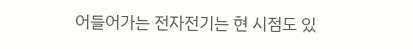어들어가는 전자전기는 현 시점도 있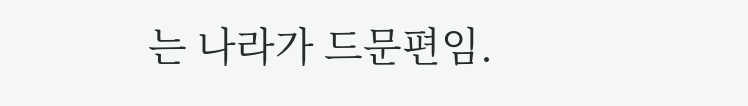는 나라가 드문편임.